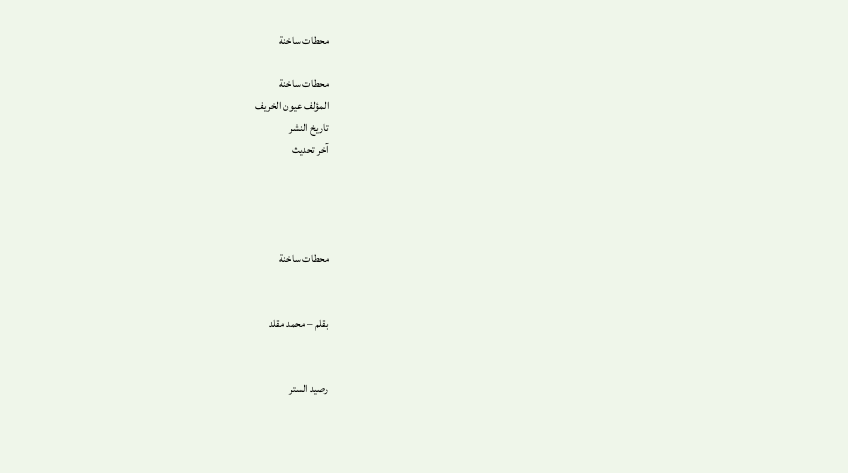محطات ساخنة

محطات ساخنة
المؤلف عيون الخريف
تاريخ النشر
آخر تحديث




محطات ساخنة


بقلم – محمد مقلد


رصيد الستر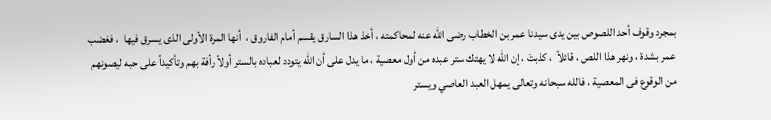بمجرد وقوف أحد اللصوص بين يدى سيدنا عمر بن الخطاب رضى الله عنه لمحاكمته ، أخذ هذا السارق يقسم أمام الفاروق ،  أنها المرة الأولى الذى يسرق فيها  ، فغضب عمر بشدة ، ونهر هذا اللص ، قائلاً  ، كذبتَ ، إن الله لا يهتك ستر عبده من أول معصية ، ما يدل على أن الله يتودد لعباده بالستر أولاً رأفة بهم وتأكيداً على حبه ليصونهم من الوقوع فى المعصية ، فالله سبحانه وتعالى يمهل العبد العاصي ويستر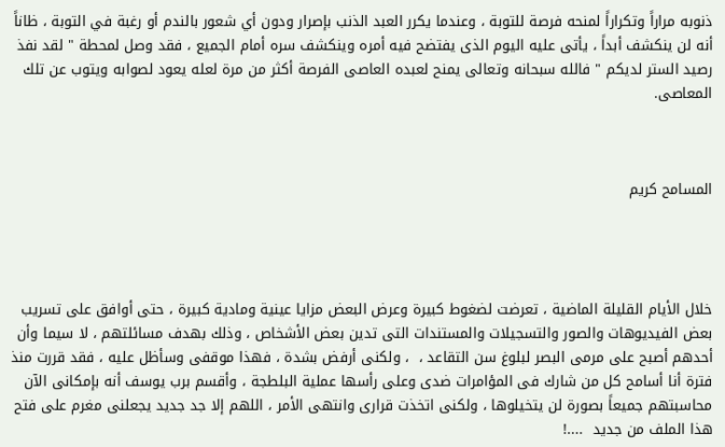ذنوبه مراراً وتكراراً لمنحه فرصة للتوبة ، وعندما يكرر العبد الذنب بإصرار ودون أي شعور بالندم أو رغبة في التوبة ، ظاناً أنه لن ينكشف أبداً ، يأتى عليه اليوم الذى يفتضح فيه أمره وينكشف سره أمام الجميع ، فقد وصل لمحطة " لقد نفذ رصيد الستر لديكم " فالله سبحانه وتعالى يمنح لعبده العاصى الفرصة أكثر من مرة لعله يعود لصوابه ويتوب عن تلك المعاصى.



المسامح كريم




خلال الأيام القليلة الماضية ، تعرضت لضغوط كبيرة وعرض البعض مزايا عينية ومادية كبيرة ، حتى أوافق على تسريب بعض الفيديوهات والصور والتسجيلات والمستندات التى تدين بعض الأشخاص ، وذلك بهدف مسائلتهم ، لا سيما وأن أحدهم أصبح على مرمى البصر لبلوغ سن التقاعد ،  ، ولكنى أرفض بشدة ، فهذا موقفى وسأظل عليه ، فقد قررت منذ فترة أنا أسامح كل من شارك فى المؤامرات ضدى وعلى رأسها عملية البلطجة ، وأقسم برب يوسف أنه بإمكانى الآن محاسبتهم جميعاً بصورة لن يتخيلوها ، ولكنى اتخذت قرارى وانتهى الأمر ، اللهم إلا جد جديد يجعلنى مغرم على فتح هذا الملف من جديد  ....!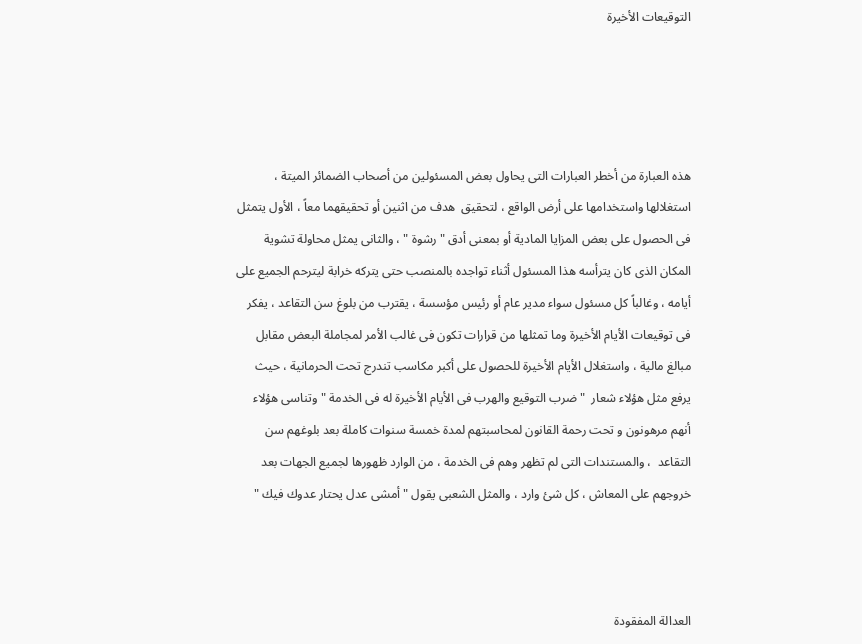التوقيعات الأخيرة




هذه العبارة من أخطر العبارات التى يحاول بعض المسئولين من أصحاب الضمائر الميتة ، استغلالها واستخدامها على أرض الواقع ، لتحقيق  هدف من اثنين أو تحقيقهما معاً ، الأول يتمثل فى الحصول على بعض المزايا المادية أو بمعنى أدق " رشوة " ، والثانى يمثل محاولة تشوية المكان الذى كان يترأسه هذا المسئول أثناء تواجده بالمنصب حتى يتركه خرابة ليترحم الجميع على أيامه ، وغالباً كل مسئول سواء مدير عام أو رئيس مؤسسة ، يقترب من بلوغ سن التقاعد ، يفكر فى توقيعات الأيام الأخيرة وما تمثلها من قرارات تكون فى غالب الأمر لمجاملة البعض مقابل مبالغ مالية ، واستغلال الأيام الأخيرة للحصول على أكبر مكاسب تندرج تحت الحرمانية ، حيث يرفع مثل هؤلاء شعار  " ضرب التوقيع والهرب فى الأيام الأخيرة له فى الخدمة " وتناسى هؤلاء أنهم مرهونون و تحت رحمة القانون لمحاسبتهم لمدة خمسة سنوات كاملة بعد بلوغهم سن التقاعد  ، والمستندات التى لم تظهر وهم فى الخدمة ، من الوارد ظهورها لجميع الجهات بعد خروجهم على المعاش ، كل شئ وارد ، والمثل الشعبى يقول " أمشى عدل يحتار عدوك فيك "



العدالة المفقودة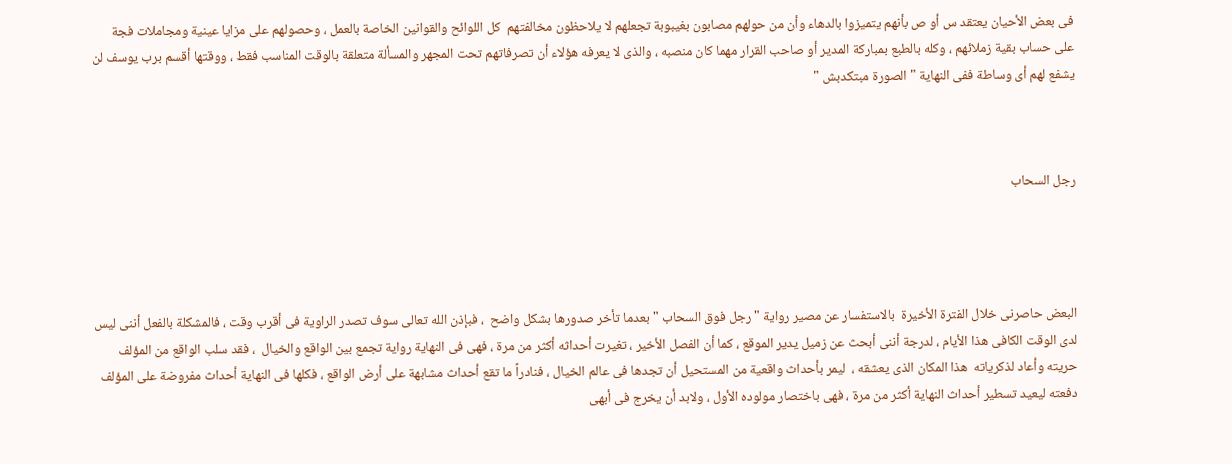فى بعض الأحيان يعتقد س أو ص بأنهم يتميزوا بالدهاء وأن من حولهم مصابون بغيبوبة تجعلهم لا يلاحظون مخالفتهم  كل اللوائح والقوانين الخاصة بالعمل ، وحصولهم على مزايا عينية ومجاملات فجة على حساب بقية زملائهم ، وكله بالطبع بمباركة المدير أو صاحب القرار مهما كان منصبه ، والذى لا يعرفه هؤلاء أن تصرفاتهم تحت المجهر والمسألة متعلقة بالوقت المناسب فقط ، ووقتها أقسم برب يوسف لن يشفع لهم أى وساطة ففى النهاية " الصورة مبتكدبش "



رجل السحاب




البعض حاصرنى خلال الفترة الأخيرة  بالاستفسار عن مصير رواية " رجل فوق السحاب " بعدما تأخر صدورها بشكل واضح  ، فبإذن الله تعالى سوف تصدر الراوية فى أقرب وقت ، فالمشكلة بالفعل أننى ليس لدى الوقت الكافى هذا الأيام ، لدرجة أننى أبحث عن زميل يدير الموقع ، كما أن الفصل الأخير ، تغيرت أحداثه أكثر من مرة ، فهى فى النهاية رواية تجمع بين الواقع والخيال  ، فقد سلب الواقع من المؤلف حريته وأعاد لذكرياته  هذا المكان الذى يعشقه ،  ليمر بأحداث واقعية من المستحيل أن تجدها فى عالم الخيال ، فنادراً ما تقع أحداث مشابهة على أرض الواقع ، فكلها فى النهاية أحداث مفروضة على المؤلف دفعته ليعيد تسطير أحداث النهاية أكثر من مرة ، فهى باختصار مولوده الأول ، ولابد أن يخرج فى أبهى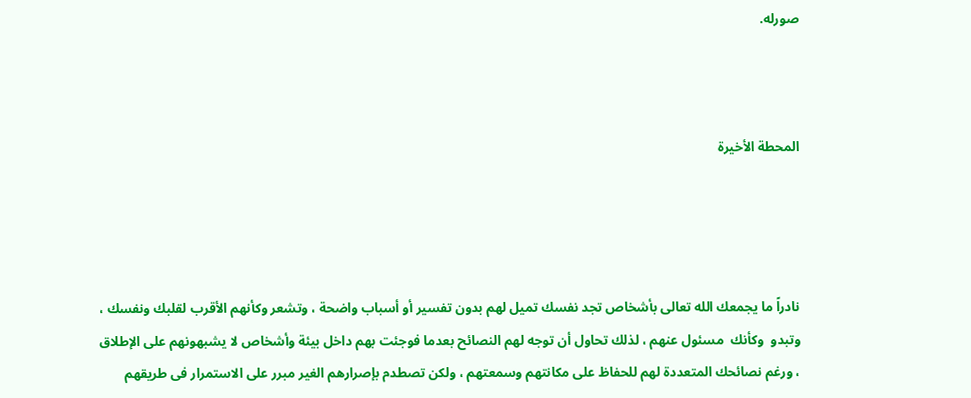صورله.



المحطة الأخيرة




نادراً ما يجمعك الله تعالى بأشخاص تجد نفسك تميل لهم بدون تفسير أو أسباب واضحة ، وتشعر وكأنهم الأقرب لقلبك ونفسك ، وتبدو  وكأنك  مسئول عنهم ، لذلك تحاول أن توجه لهم النصائح بعدما فوجئت بهم داخل بيئة وأشخاص لا يشبهونهم على الإطلاق ، ورغم نصائحك المتعددة لهم للحفاظ على مكانتهم وسمعتهم ، ولكن تصطدم بإصرارهم الغير مبرر على الاستمرار فى طريقهم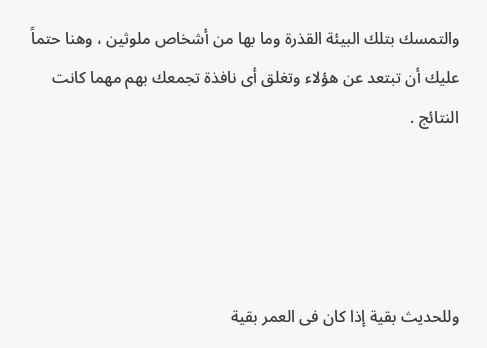والتمسك بتلك البيئة القذرة وما بها من أشخاص ملوثين ، وهنا حتماً عليك أن تبتعد عن هؤلاء وتغلق أى نافذة تجمعك بهم مهما كانت النتائج .




وللحديث بقية إذا كان فى العمر بقية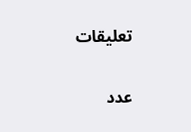تعليقات

عدد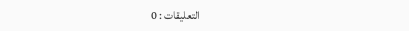التعليقات : 0